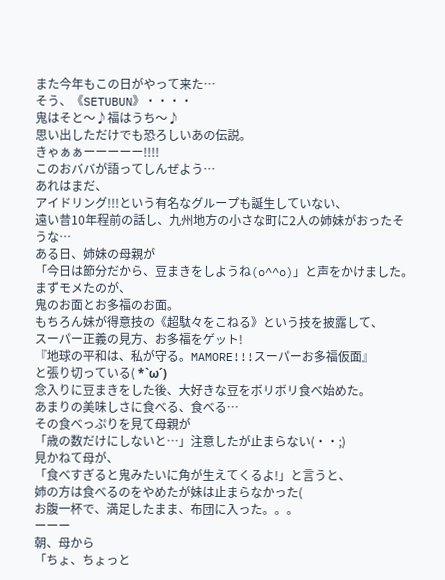また今年もこの日がやって来た…
そう、《SETUBUN》・・・・
鬼はそと〜♪福はうち〜♪
思い出しただけでも恐ろしいあの伝説。
きゃぁぁーーーーー!!!!
このおババが語ってしんぜよう…
あれはまだ、
アイドリング!!!という有名なグループも誕生していない、
遠い昔10年程前の話し、九州地方の小さな町に2人の姉妹がおったそうな…
ある日、姉妹の母親が
「今日は節分だから、豆まきをしようね(o^^o)」と声をかけました。
まずモメたのが、
鬼のお面とお多福のお面。
もちろん妹が得意技の《超駄々をこねる》という技を披露して、
スーパー正義の見方、お多福をゲット!
『地球の平和は、私が守る。MAMORE!!!スーパーお多福仮面』
と張り切っている( *`ω´)
念入りに豆まきをした後、大好きな豆をボリボリ食べ始めた。
あまりの美味しさに食べる、食べる…
その食べっぷりを見て母親が
「歳の数だけにしないと…」注意したが止まらない(・・;)
見かねて母が、
「食べすぎると鬼みたいに角が生えてくるよ!」と言うと、
姉の方は食べるのをやめたが妹は止まらなかった(
お腹一杯で、満足したまま、布団に入った。。。
ーーー
朝、母から
「ちょ、ちょっと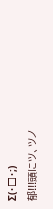Σ(・□・;)
郁!!!頭にツ、ツノ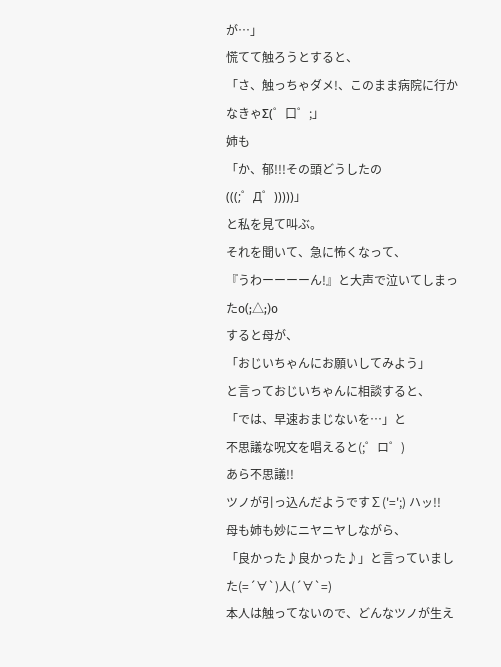が…」
慌てて触ろうとすると、
「さ、触っちゃダメ!、このまま病院に行かなきゃΣ(゜口゜;」
姉も
「か、郁!!!その頭どうしたの
(((;゜Д゜)))))」
と私を見て叫ぶ。
それを聞いて、急に怖くなって、
『うわーーーーん!』と大声で泣いてしまったo(;△;)o
すると母が、
「おじいちゃんにお願いしてみよう」
と言っておじいちゃんに相談すると、
「では、早速おまじないを…」と
不思議な呪文を唱えると(;゜ロ゜)
あら不思議!!
ツノが引っ込んだようです∑('=';) ハッ!!
母も姉も妙にニヤニヤしながら、
「良かった♪良かった♪」と言っていました(=´∀`)人(´∀`=)
本人は触ってないので、どんなツノが生え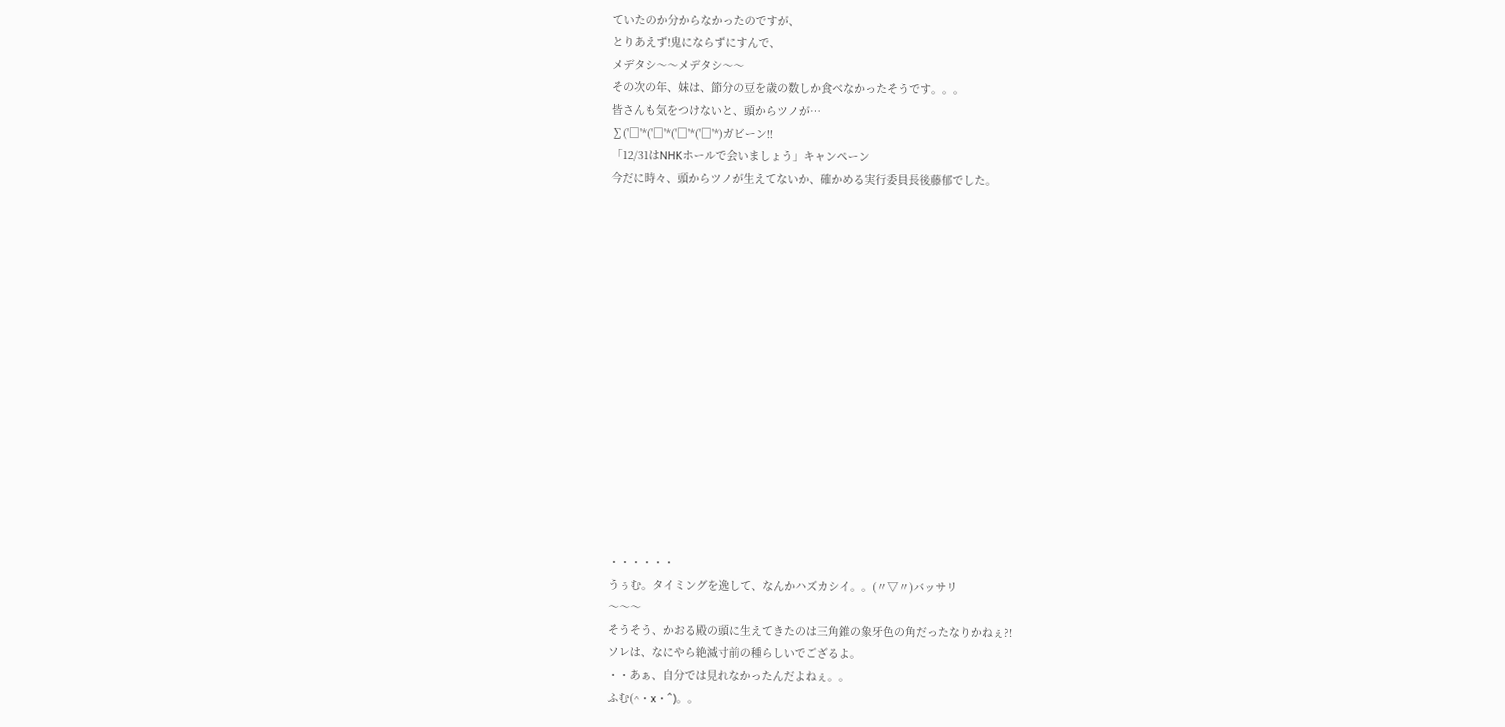ていたのか分からなかったのですが、
とりあえず!鬼にならずにすんで、
メデタシ〜〜メデタシ〜〜
その次の年、妹は、節分の豆を歳の数しか食べなかったそうです。。。
皆さんも気をつけないと、頭からツノが…
∑('□'*('□'*('□'*('□'*)ガビーン!!
「12/31はNHKホールで会いましょう」キャンペーン
今だに時々、頭からツノが生えてないか、確かめる実行委員長後藤郁でした。
















・・・・・・
うぅむ。タイミングを逸して、なんかハズカシイ。。(〃▽〃)バッサリ
〜〜〜
そうそう、かおる殿の頭に生えてきたのは三角錐の象牙色の角だったなりかねぇ?!
ソレは、なにやら絶滅寸前の種らしいでござるよ。
・・あぁ、自分では見れなかったんだよねぇ。。
ふむ(^・x・^)。。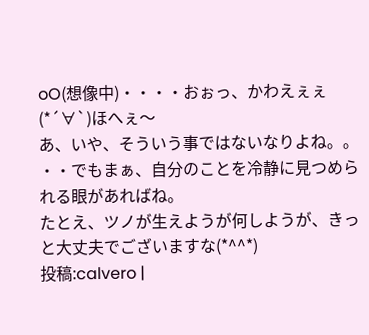oO(想像中)・・・・おぉっ、かわえぇぇ(*´∀`)ほへぇ〜
あ、いや、そういう事ではないなりよね。。
・・でもまぁ、自分のことを冷静に見つめられる眼があればね。
たとえ、ツノが生えようが何しようが、きっと大丈夫でございますな(*^^*)
投稿:calvero |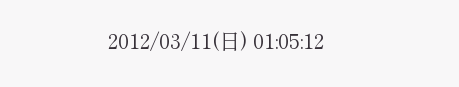2012/03/11(日) 01:05:12